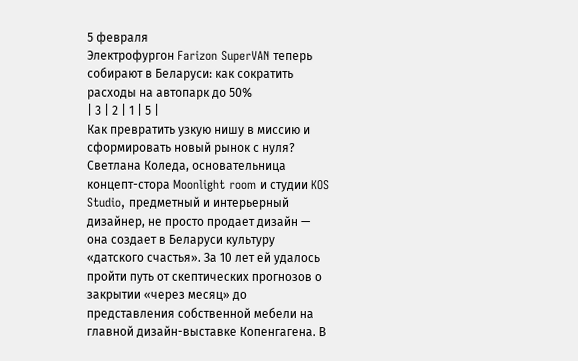5 февраля
Электрофургон Farizon SuperVAN теперь собирают в Беларуси: как сократить расходы на автопарк до 50%
| 3 | 2 | 1 | 5 |
Как превратить узкую нишу в миссию и сформировать новый рынок с нуля? Светлана Коледа, основательница концепт-стора Moonlight room и студии KOS Studio, предметный и интерьерный дизайнер, не просто продает дизайн — она создает в Беларуси культуру «датского счастья». За 10 лет ей удалось пройти путь от скептических прогнозов о закрытии «через месяц» до представления собственной мебели на главной дизайн-выставке Копенгагена. В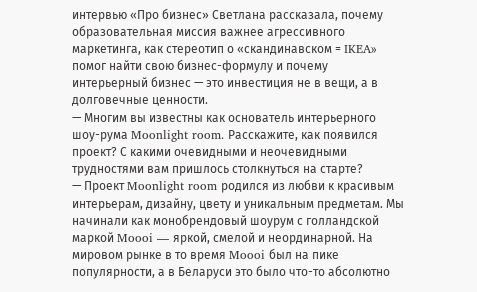интервью «Про бизнес» Светлана рассказала, почему образовательная миссия важнее агрессивного маркетинга, как стереотип о «скандинавском = IKEA» помог найти свою бизнес-формулу и почему интерьерный бизнес — это инвестиция не в вещи, а в долговечные ценности.
— Многим вы известны как основатель интерьерного шоу-рума Moonlight room. Расскажите, как появился проект? С какими очевидными и неочевидными трудностями вам пришлось столкнуться на старте?
— Проект Moonlight room родился из любви к красивым интерьерам, дизайну, цвету и уникальным предметам. Мы начинали как монобрендовый шоурум с голландской маркой Moooi — яркой, смелой и неординарной. На мировом рынке в то время Moooi был на пике популярности, а в Беларуси это было что-то абсолютно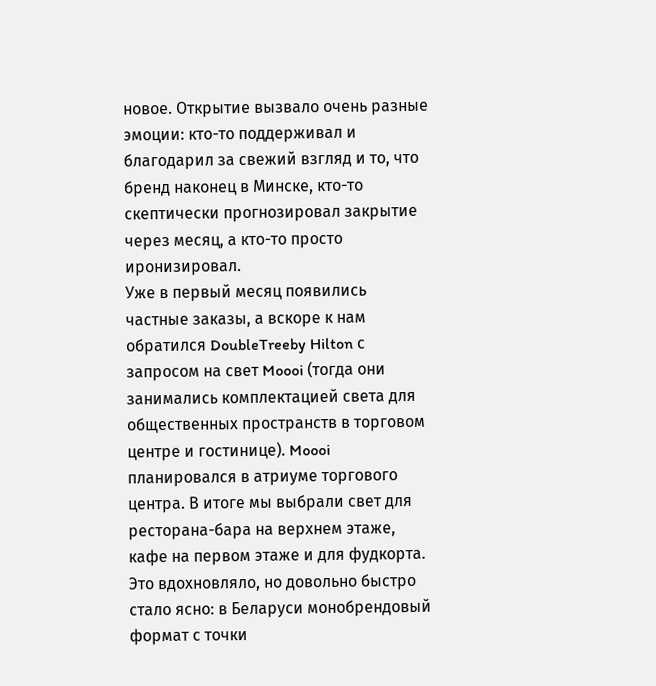новое. Открытие вызвало очень разные эмоции: кто-то поддерживал и благодарил за свежий взгляд и то, что бренд наконец в Минске, кто-то скептически прогнозировал закрытие через месяц, а кто-то просто иронизировал.
Уже в первый месяц появились частные заказы, а вскоре к нам обратился DoubleTreeby Hilton с запросом на свет Moooi (тогда они занимались комплектацией света для общественных пространств в торговом центре и гостинице). Moooi планировался в атриуме торгового центра. В итоге мы выбрали свет для ресторана-бара на верхнем этаже, кафе на первом этаже и для фудкорта. Это вдохновляло, но довольно быстро стало ясно: в Беларуси монобрендовый формат с точки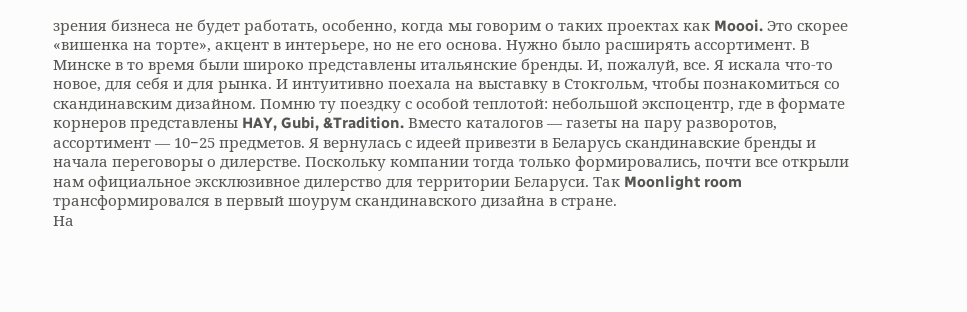зрения бизнеса не будет работать, особенно, когда мы говорим о таких проектах как Moooi. Это скорее «вишенка на торте», акцент в интерьере, но не его основа. Нужно было расширять ассортимент. В Минске в то время были широко представлены итальянские бренды. И, пожалуй, все. Я искала что-то новое, для себя и для рынка. И интуитивно поехала на выставку в Стокгольм, чтобы познакомиться со скандинавским дизайном. Помню ту поездку с особой теплотой: небольшой экспоцентр, где в формате корнеров представлены HAY, Gubi, &Tradition. Вместо каталогов — газеты на пару разворотов, ассортимент — 10−25 предметов. Я вернулась с идеей привезти в Беларусь скандинавские бренды и начала переговоры о дилерстве. Поскольку компании тогда только формировались, почти все открыли нам официальное эксклюзивное дилерство для территории Беларуси. Так Moonlight room трансформировался в первый шоурум скандинавского дизайна в стране.
На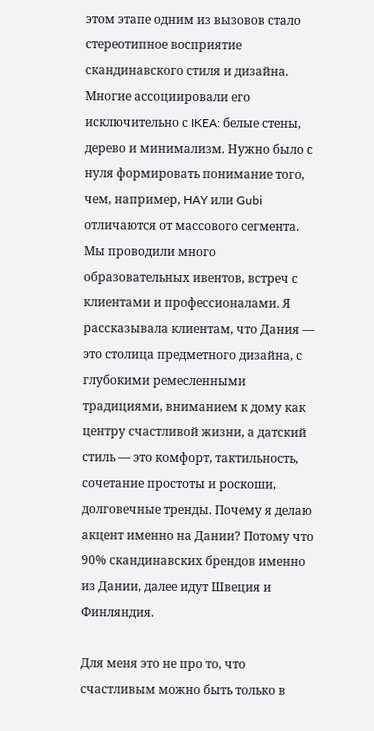этом этапе одним из вызовов стало стереотипное восприятие скандинавского стиля и дизайна. Многие ассоциировали его исключительно с IKEA: белые стены, дерево и минимализм. Нужно было с нуля формировать понимание того, чем, например, HAY или Gubi отличаются от массового сегмента. Мы проводили много образовательных ивентов, встреч с клиентами и профессионалами. Я рассказывала клиентам, что Дания — это столица предметного дизайна, с глубокими ремесленными традициями, вниманием к дому как центру счастливой жизни, а датский стиль — это комфорт, тактильность, сочетание простоты и роскоши, долговечные тренды. Почему я делаю акцент именно на Дании? Потому что 90% скандинавских брендов именно из Дании, далее идут Швеция и Финляндия.

Для меня это не про то, что счастливым можно быть только в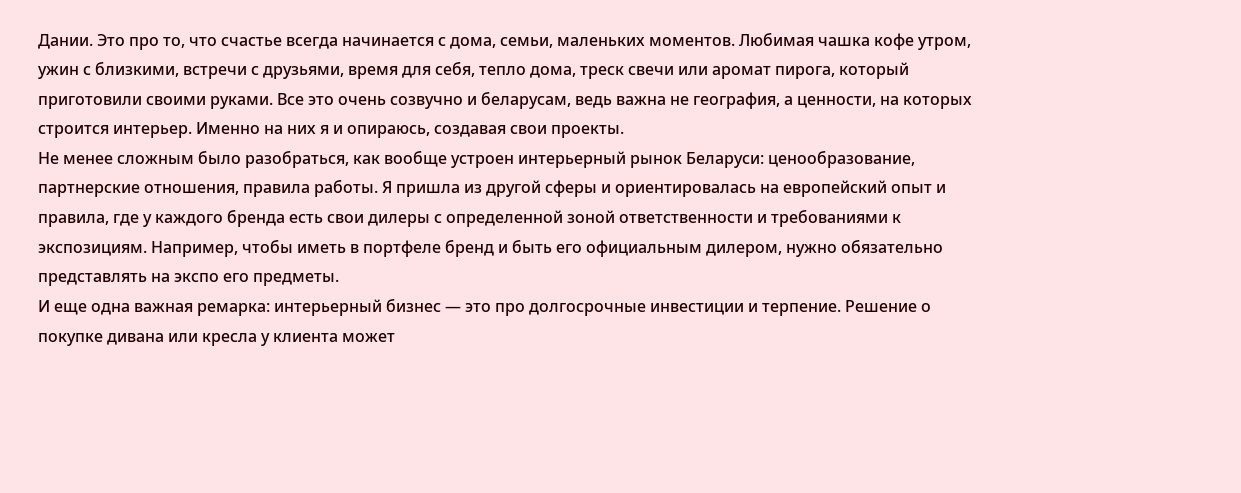Дании. Это про то, что счастье всегда начинается с дома, семьи, маленьких моментов. Любимая чашка кофе утром, ужин с близкими, встречи с друзьями, время для себя, тепло дома, треск свечи или аромат пирога, который приготовили своими руками. Все это очень созвучно и беларусам, ведь важна не география, а ценности, на которых строится интерьер. Именно на них я и опираюсь, создавая свои проекты.
Не менее сложным было разобраться, как вообще устроен интерьерный рынок Беларуси: ценообразование, партнерские отношения, правила работы. Я пришла из другой сферы и ориентировалась на европейский опыт и правила, где у каждого бренда есть свои дилеры с определенной зоной ответственности и требованиями к экспозициям. Например, чтобы иметь в портфеле бренд и быть его официальным дилером, нужно обязательно представлять на экспо его предметы.
И еще одна важная ремарка: интерьерный бизнес — это про долгосрочные инвестиции и терпение. Решение о покупке дивана или кресла у клиента может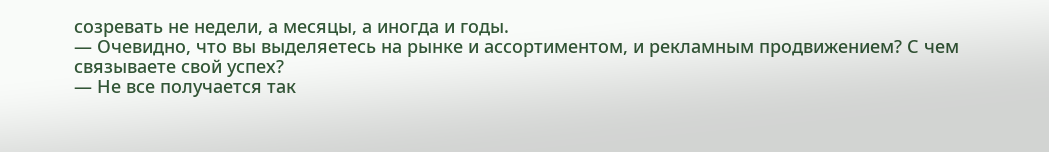созревать не недели, а месяцы, а иногда и годы.
— Очевидно, что вы выделяетесь на рынке и ассортиментом, и рекламным продвижением? С чем связываете свой успех?
— Не все получается так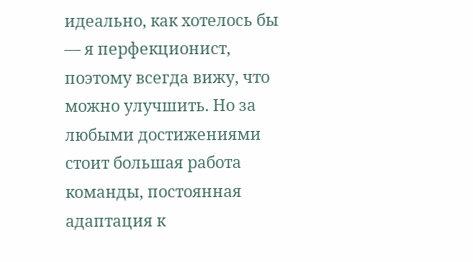идеально, как хотелось бы — я перфекционист, поэтому всегда вижу, что можно улучшить. Но за любыми достижениями стоит большая работа команды, постоянная адаптация к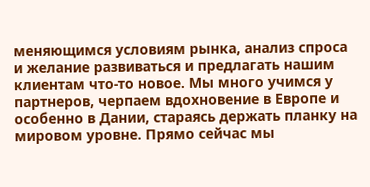меняющимся условиям рынка, анализ спроса и желание развиваться и предлагать нашим клиентам что-то новое. Мы много учимся у партнеров, черпаем вдохновение в Европе и особенно в Дании, стараясь держать планку на мировом уровне. Прямо сейчас мы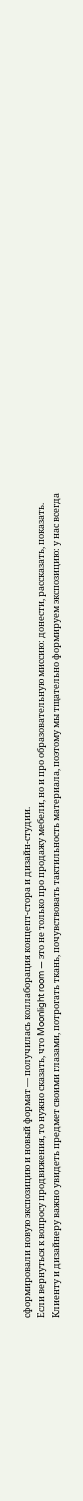сформировали новую экспозицию и новый формат — получилась коллаборация концепт-стора и дизайн-студии.
Если вернуться к вопросу продвижения, то нужно сказать, что Moonlight room — это не только про продажу мебели, но и про образовательную миссию: донести, рассказать, показать. Клиенту и дизайнеру важно увидеть предмет своими глазами, потрогать ткань, почувствовать тактильность материала, поэтому мы тщательно формируем экспозицию: у нас всегда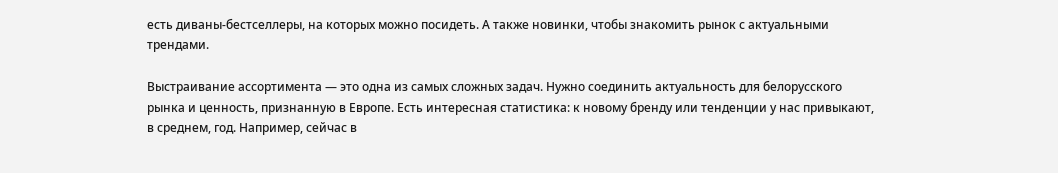есть диваны-бестселлеры, на которых можно посидеть. А также новинки, чтобы знакомить рынок с актуальными трендами.

Выстраивание ассортимента — это одна из самых сложных задач. Нужно соединить актуальность для белорусского рынка и ценность, признанную в Европе. Есть интересная статистика: к новому бренду или тенденции у нас привыкают, в среднем, год. Например, сейчас в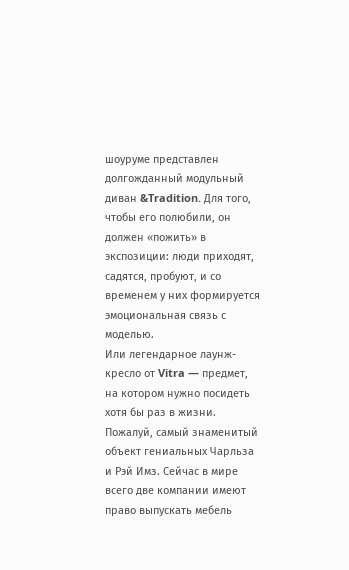шоуруме представлен долгожданный модульный диван &Tradition. Для того, чтобы его полюбили, он должен «пожить» в экспозиции: люди приходят, садятся, пробуют, и со временем у них формируется эмоциональная связь с моделью.
Или легендарное лаунж-кресло от Vitra — предмет, на котором нужно посидеть хотя бы раз в жизни. Пожалуй, самый знаменитый объект гениальных Чарльза и Рэй Имз. Сейчас в мире всего две компании имеют право выпускать мебель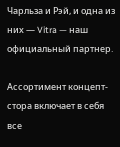Чарльза и Рэй, и одна из них — Vitra — наш официальный партнер.

Ассортимент концепт-стора включает в себя все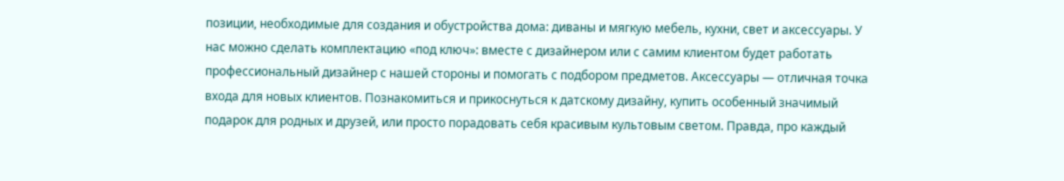позиции, необходимые для создания и обустройства дома: диваны и мягкую мебель, кухни, свет и аксессуары. У нас можно сделать комплектацию «под ключ»: вместе с дизайнером или с самим клиентом будет работать профессиональный дизайнер с нашей стороны и помогать с подбором предметов. Аксессуары — отличная точка входа для новых клиентов. Познакомиться и прикоснуться к датскому дизайну, купить особенный значимый подарок для родных и друзей, или просто порадовать себя красивым культовым светом. Правда, про каждый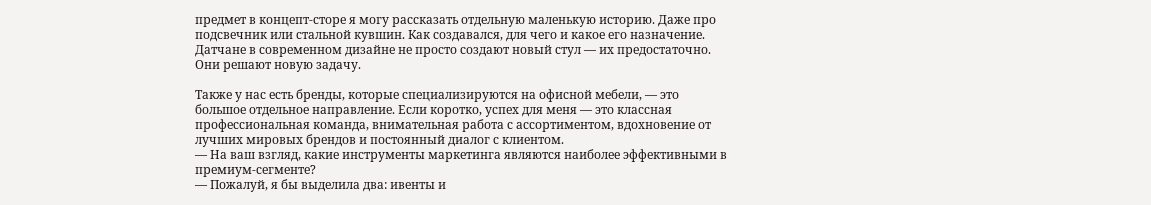предмет в концепт-сторе я могу рассказать отдельную маленькую историю. Даже про подсвечник или стальной кувшин. Как создавался, для чего и какое его назначение. Датчане в современном дизайне не просто создают новый стул — их предостаточно. Они решают новую задачу.

Также у нас есть бренды, которые специализируются на офисной мебели, — это большое отдельное направление. Если коротко, успех для меня — это классная профессиональная команда, внимательная работа с ассортиментом, вдохновение от лучших мировых брендов и постоянный диалог с клиентом.
— На ваш взгляд, какие инструменты маркетинга являются наиболее эффективными в премиум-сегменте?
— Пожалуй, я бы выделила два: ивенты и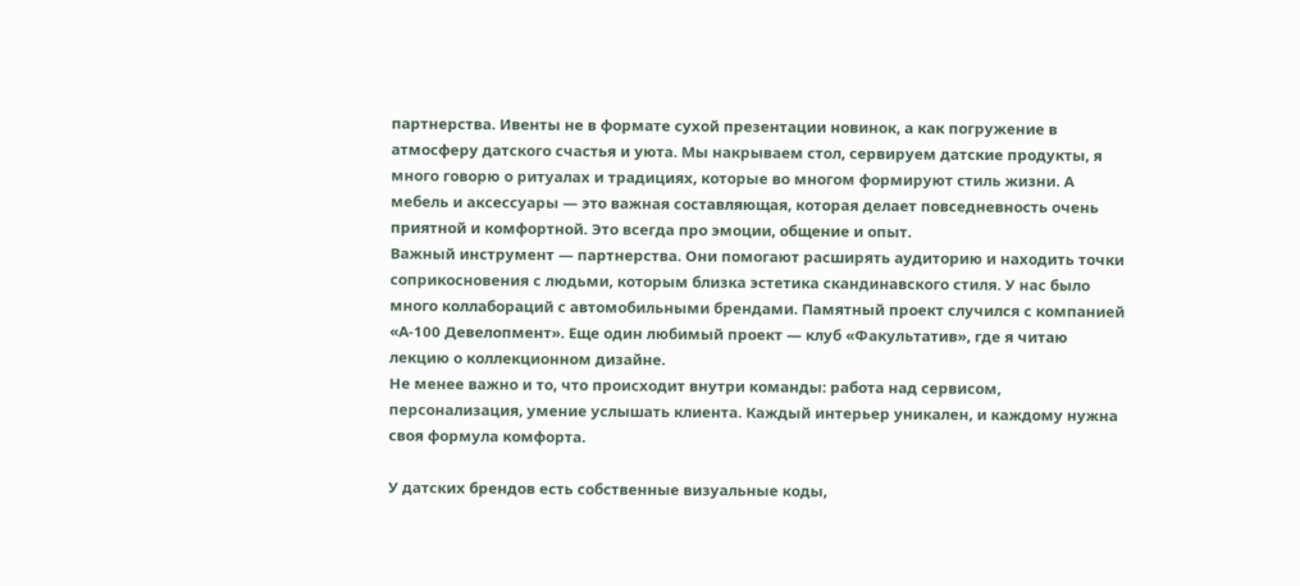партнерства. Ивенты не в формате сухой презентации новинок, а как погружение в атмосферу датского счастья и уюта. Мы накрываем стол, сервируем датские продукты, я много говорю о ритуалах и традициях, которые во многом формируют стиль жизни. А мебель и аксессуары — это важная составляющая, которая делает повседневность очень приятной и комфортной. Это всегда про эмоции, общение и опыт.
Важный инструмент — партнерства. Они помогают расширять аудиторию и находить точки соприкосновения с людьми, которым близка эстетика скандинавского стиля. У нас было много коллабораций с автомобильными брендами. Памятный проект случился с компанией «А-100 Девелопмент». Еще один любимый проект — клуб «Факультатив», где я читаю лекцию о коллекционном дизайне.
Не менее важно и то, что происходит внутри команды: работа над сервисом, персонализация, умение услышать клиента. Каждый интерьер уникален, и каждому нужна своя формула комфорта.

У датских брендов есть собственные визуальные коды,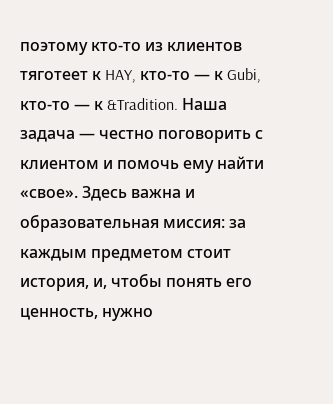поэтому кто-то из клиентов тяготеет к HAY, кто-то — к Gubi, кто-то — к &Tradition. Наша задача — честно поговорить с клиентом и помочь ему найти «свое». Здесь важна и образовательная миссия: за каждым предметом стоит история, и, чтобы понять его ценность, нужно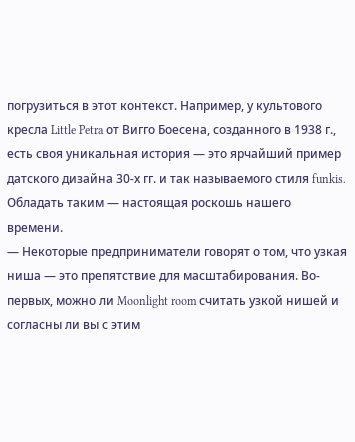погрузиться в этот контекст. Например, у культового кресла Little Petra от Вигго Боесена, созданного в 1938 г., есть своя уникальная история — это ярчайший пример датского дизайна 30-х гг. и так называемого стиля funkis. Обладать таким — настоящая роскошь нашего времени.
— Некоторые предприниматели говорят о том, что узкая ниша — это препятствие для масштабирования. Во-первых, можно ли Moonlight room считать узкой нишей и согласны ли вы с этим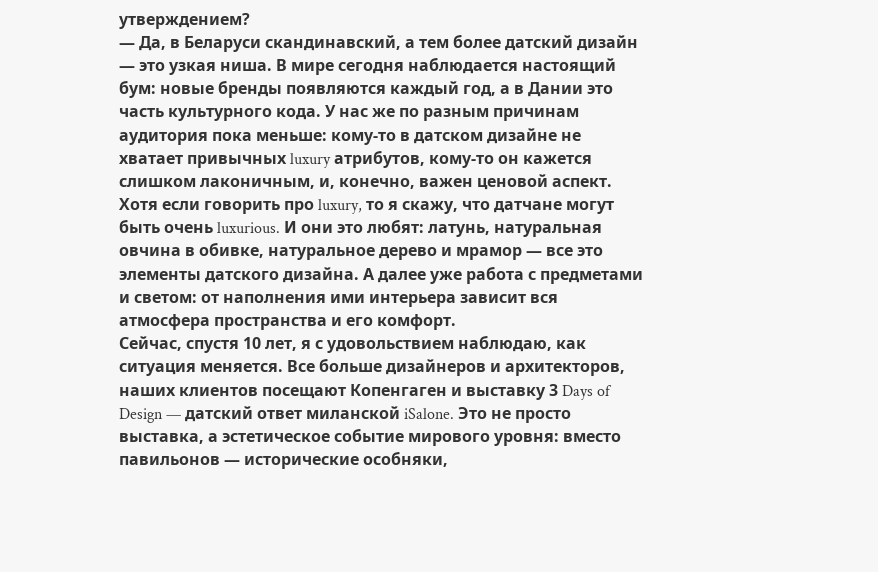утверждением?
— Да, в Беларуси скандинавский, а тем более датский дизайн — это узкая ниша. В мире сегодня наблюдается настоящий бум: новые бренды появляются каждый год, а в Дании это часть культурного кода. У нас же по разным причинам аудитория пока меньше: кому-то в датском дизайне не хватает привычных luxury атрибутов, кому-то он кажется слишком лаконичным, и, конечно, важен ценовой аспект.
Хотя если говорить про luxury, то я скажу, что датчане могут быть очень luxurious. И они это любят: латунь, натуральная овчина в обивке, натуральное дерево и мрамор — все это элементы датского дизайна. А далее уже работа с предметами и светом: от наполнения ими интерьера зависит вся атмосфера пространства и его комфорт.
Сейчас, спустя 10 лет, я с удовольствием наблюдаю, как ситуация меняется. Все больше дизайнеров и архитекторов, наших клиентов посещают Копенгаген и выставку 3 Days of Design — датский ответ миланской iSalone. Это не просто выставка, а эстетическое событие мирового уровня: вместо павильонов — исторические особняки,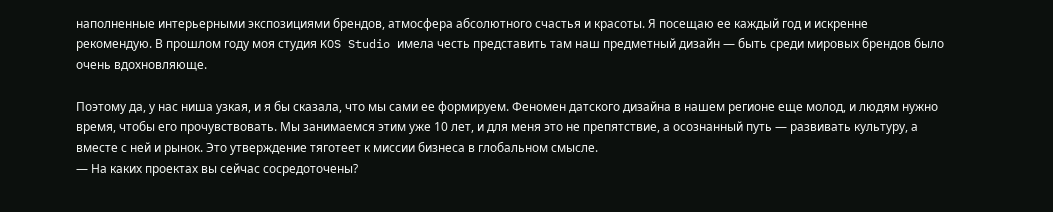наполненные интерьерными экспозициями брендов, атмосфера абсолютного счастья и красоты. Я посещаю ее каждый год и искренне рекомендую. В прошлом году моя студия KOS Studio имела честь представить там наш предметный дизайн — быть среди мировых брендов было очень вдохновляюще.

Поэтому да, у нас ниша узкая, и я бы сказала, что мы сами ее формируем. Феномен датского дизайна в нашем регионе еще молод, и людям нужно время, чтобы его прочувствовать. Мы занимаемся этим уже 10 лет, и для меня это не препятствие, а осознанный путь — развивать культуру, а вместе с ней и рынок. Это утверждение тяготеет к миссии бизнеса в глобальном смысле.
— На каких проектах вы сейчас сосредоточены?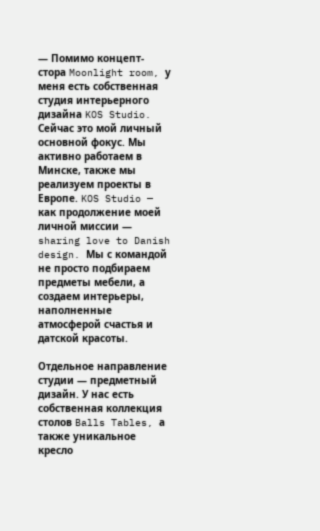— Помимо концепт-стора Moonlight room, у меня есть собственная студия интерьерного дизайна KOS Studio. Сейчас это мой личный основной фокус. Мы активно работаем в Минске, также мы реализуем проекты в Европе. KOS Studio — как продолжение моей личной миссии — sharing love to Danish design. Мы с командой не просто подбираем предметы мебели, а создаем интерьеры, наполненные атмосферой счастья и датской красоты.

Отдельное направление студии — предметный дизайн. У нас есть собственная коллекция столов Balls Tables, а также уникальное кресло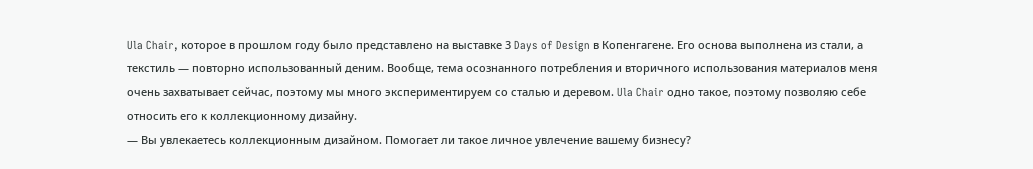Ula Chair, которое в прошлом году было представлено на выставке 3 Days of Design в Копенгагене. Его основа выполнена из стали, а текстиль — повторно использованный деним. Вообще, тема осознанного потребления и вторичного использования материалов меня очень захватывает сейчас, поэтому мы много экспериментируем со сталью и деревом. Ula Chair одно такое, поэтому позволяю себе относить его к коллекционному дизайну.
— Вы увлекаетесь коллекционным дизайном. Помогает ли такое личное увлечение вашему бизнесу?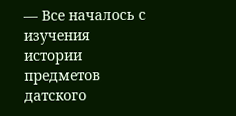— Все началось с изучения истории предметов датского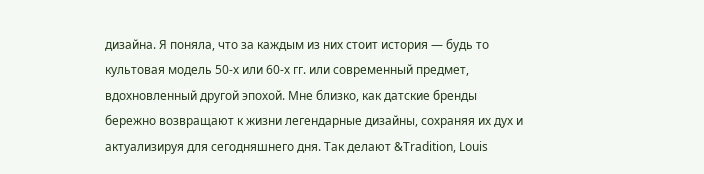дизайна. Я поняла, что за каждым из них стоит история — будь то культовая модель 50-х или 60-х гг. или современный предмет, вдохновленный другой эпохой. Мне близко, как датские бренды бережно возвращают к жизни легендарные дизайны, сохраняя их дух и актуализируя для сегодняшнего дня. Так делают &Tradition, Louis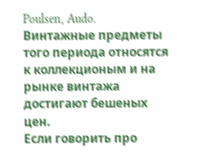Poulsen, Audo. Винтажные предметы того периода относятся к коллекционым и на рынке винтажа достигают бешеных цен.
Если говорить про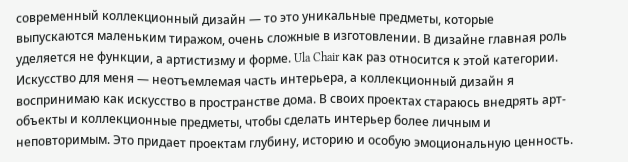современный коллекционный дизайн — то это уникальные предметы, которые выпускаются маленьким тиражом, очень сложные в изготовлении. В дизайне главная роль уделяется не функции, а артистизму и форме. Ula Chair как раз относится к этой категории.
Искусство для меня — неотъемлемая часть интерьера, а коллекционный дизайн я воспринимаю как искусство в пространстве дома. В своих проектах стараюсь внедрять арт-объекты и коллекционные предметы, чтобы сделать интерьер более личным и неповторимым. Это придает проектам глубину, историю и особую эмоциональную ценность.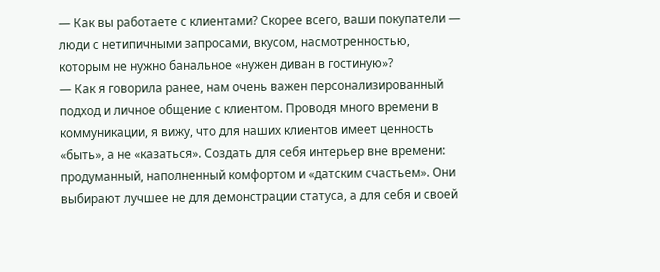— Как вы работаете с клиентами? Скорее всего, ваши покупатели — люди с нетипичными запросами, вкусом, насмотренностью, которым не нужно банальное «нужен диван в гостиную»?
— Как я говорила ранее, нам очень важен персонализированный подход и личное общение с клиентом. Проводя много времени в коммуникации, я вижу, что для наших клиентов имеет ценность «быть», а не «казаться». Создать для себя интерьер вне времени: продуманный, наполненный комфортом и «датским счастьем». Они выбирают лучшее не для демонстрации статуса, а для себя и своей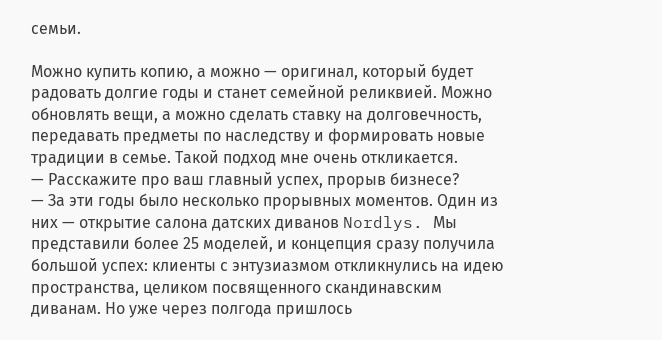семьи.

Можно купить копию, а можно — оригинал, который будет радовать долгие годы и станет семейной реликвией. Можно обновлять вещи, а можно сделать ставку на долговечность, передавать предметы по наследству и формировать новые традиции в семье. Такой подход мне очень откликается.
— Расскажите про ваш главный успех, прорыв бизнесе?
— За эти годы было несколько прорывных моментов. Один из них — открытие салона датских диванов Nordlys. Мы представили более 25 моделей, и концепция сразу получила большой успех: клиенты с энтузиазмом откликнулись на идею пространства, целиком посвященного скандинавским диванам. Но уже через полгода пришлось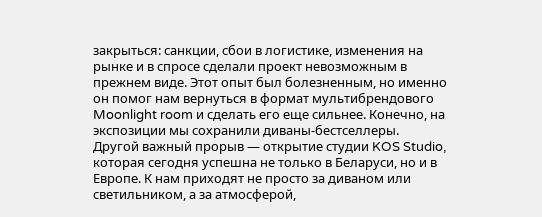закрыться: санкции, сбои в логистике, изменения на рынке и в спросе сделали проект невозможным в прежнем виде. Этот опыт был болезненным, но именно он помог нам вернуться в формат мультибрендового Moonlight room и сделать его еще сильнее. Конечно, на экспозиции мы сохранили диваны-бестселлеры.
Другой важный прорыв — открытие студии KOS Studio, которая сегодня успешна не только в Беларуси, но и в Европе. К нам приходят не просто за диваном или светильником, а за атмосферой,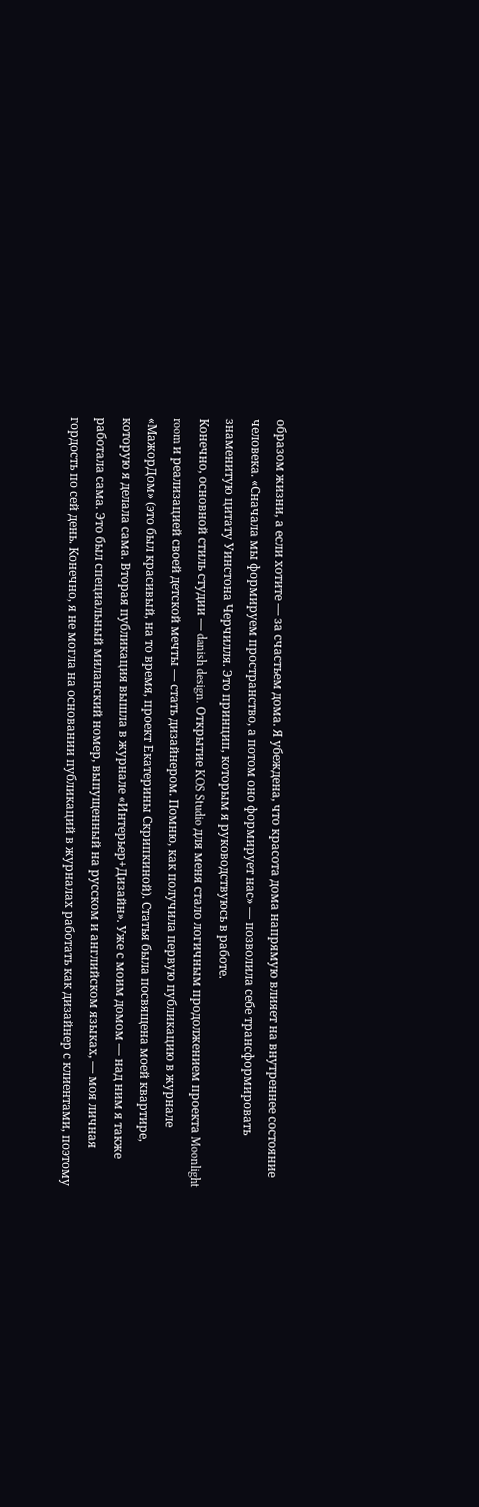образом жизни, а если хотите — за счастьем дома. Я убеждена, что красота дома напрямую влияет на внутреннее состояние человека. «Сначала мы формируем пространство, а потом оно формирует нас» — позволила себе трансформировать знаменитую цитату Уинстона Черчилля. Это принцип, которым я руководствуюсь в работе.
Конечно, основной стиль студии — danish design. Открытие KOS Studio для меня стало логичным продолжением проекта Moonlight room и реализацией своей детской мечты — стать дизайнером. Помню, как получила первую публикацию в журнале «МажорДом» (это был красивый, на то время, проект Екатерины Скрипкиной). Статья была посвящена моей квартире, которую я делала сама. Вторая публикация вышла в журнале «Интерьер+Дизайн». Уже с моим домом — над ним я также работала сама. Это был специальный миланский номер, выпущенный на русском и английском языках, — моя личная гордость по сей день. Конечно, я не могла на основании публикаций в журналах работать как дизайнер с клиентами, поэтому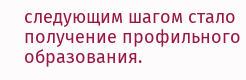следующим шагом стало получение профильного образования.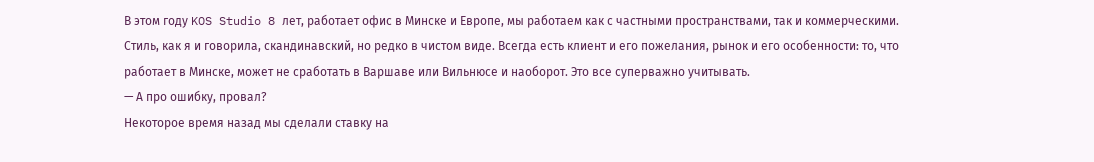В этом году KOS Studio 8 лет, работает офис в Минске и Европе, мы работаем как с частными пространствами, так и коммерческими. Стиль, как я и говорила, скандинавский, но редко в чистом виде. Всегда есть клиент и его пожелания, рынок и его особенности: то, что работает в Минске, может не сработать в Варшаве или Вильнюсе и наоборот. Это все суперважно учитывать.
— А про ошибку, провал?
Некоторое время назад мы сделали ставку на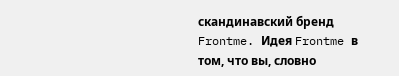скандинавский бренд Frontme. Идея Frontme в том, что вы, словно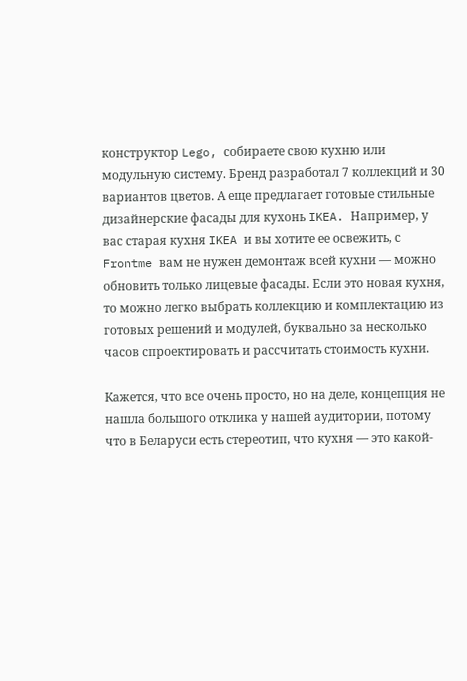конструктор Lego, собираете свою кухню или модульную систему. Бренд разработал 7 коллекций и 30 вариантов цветов. А еще предлагает готовые стильные дизайнерские фасады для кухонь IKEA. Например, у вас старая кухня IKEA и вы хотите ее освежить, с Frontme вам не нужен демонтаж всей кухни — можно обновить только лицевые фасады. Если это новая кухня, то можно легко выбрать коллекцию и комплектацию из готовых решений и модулей, буквально за несколько часов спроектировать и рассчитать стоимость кухни.

Кажется, что все очень просто, но на деле, концепция не нашла большого отклика у нашей аудитории, потому что в Беларуси есть стереотип, что кухня — это какой-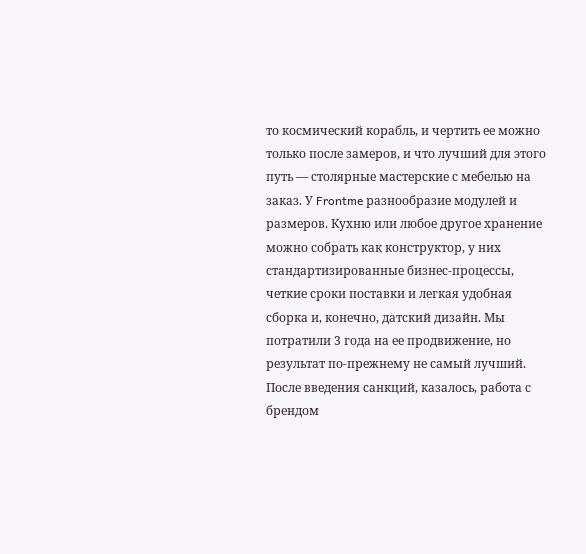то космический корабль, и чертить ее можно только после замеров, и что лучший для этого путь — столярные мастерские с мебелью на заказ. У Frontme разнообразие модулей и размеров. Кухню или любое другое хранение можно собрать как конструктор, у них стандартизированные бизнес-процессы, четкие сроки поставки и легкая удобная сборка и, конечно, датский дизайн. Мы потратили 3 года на ее продвижение, но результат по-прежнему не самый лучший. После введения санкций, казалось, работа с брендом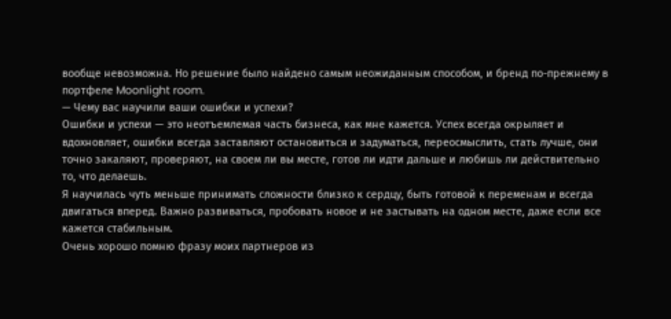вообще невозможна. Но решение было найдено самым неожиданным способом, и бренд по-прежнему в портфеле Moonlight room.
— Чему вас научили ваши ошибки и успехи?
Ошибки и успехи — это неотъемлемая часть бизнеса, как мне кажется. Успех всегда окрыляет и вдохновляет, ошибки всегда заставляют остановиться и задуматься, переосмыслить, стать лучше, они точно закаляют, проверяют, на своем ли вы месте, готов ли идти дальше и любишь ли действительно то, что делаешь.
Я научилась чуть меньше принимать сложности близко к сердцу, быть готовой к переменам и всегда двигаться вперед. Важно развиваться, пробовать новое и не застывать на одном месте, даже если все кажется стабильным.
Очень хорошо помню фразу моих партнеров из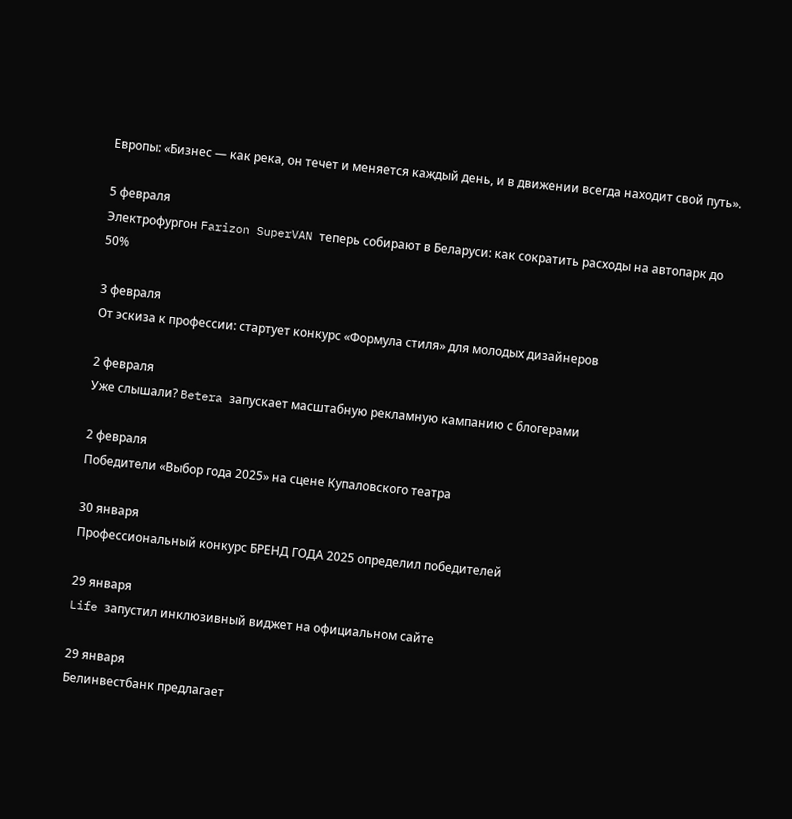Европы: «Бизнес — как река, он течет и меняется каждый день, и в движении всегда находит свой путь».

5 февраля
Электрофургон Farizon SuperVAN теперь собирают в Беларуси: как сократить расходы на автопарк до 50%

3 февраля
От эскиза к профессии: стартует конкурс «Формула стиля» для молодых дизайнеров

2 февраля
Уже слышали? Betera запускает масштабную рекламную кампанию с блогерами

2 февраля
Победители «Выбор года 2025» на сцене Купаловского театра

30 января
Профессиональный конкурс БРЕНД ГОДА 2025 определил победителей

29 января
Life запустил инклюзивный виджет на официальном сайте

29 января
Белинвестбанк предлагает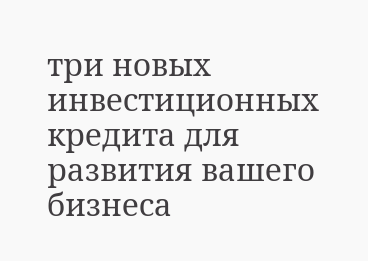три новых инвестиционных кредита для развития вашего бизнеса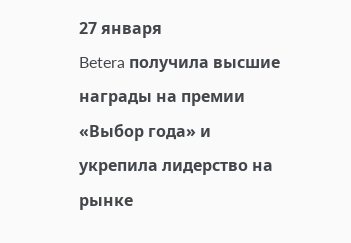27 января
Betera получила высшие награды на премии «Выбор года» и укрепила лидерство на рынке